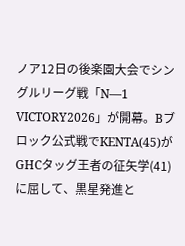ノア12日の後楽園大会でシングルリーグ戦「N―1 VICTORY2026」が開幕。Bブロック公式戦でKENTA(45)がGHCタッグ王者の征矢学(41)に屈して、黒星発進と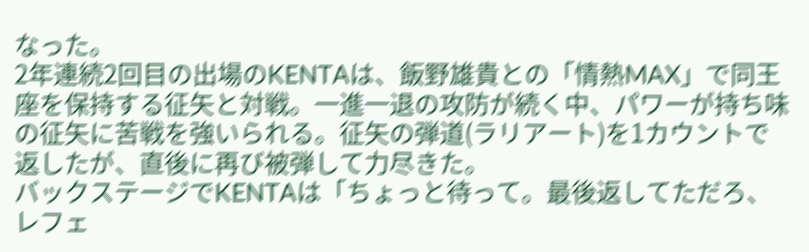なった。
2年連続2回目の出場のKENTAは、飯野雄貴との「情熱MAX」で同王座を保持する征矢と対戦。一進一退の攻防が続く中、パワーが持ち味の征矢に苦戦を強いられる。征矢の弾道(ラリアート)を1カウントで返したが、直後に再び被弾して力尽きた。
バックステージでKENTAは「ちょっと待って。最後返してただろ、レフェ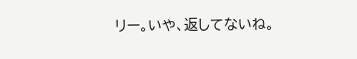リー。いや、返してないね。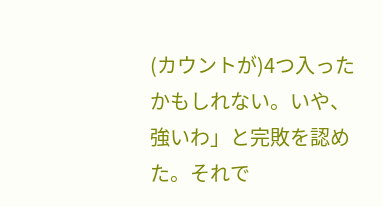(カウントが)4つ入ったかもしれない。いや、強いわ」と完敗を認めた。それで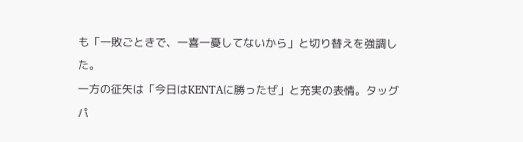も「一敗ごときで、一喜一憂してないから」と切り替えを強調した。
一方の征矢は「今日はKENTAに勝ったぜ」と充実の表情。タッグパ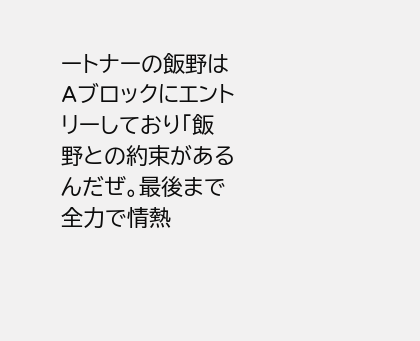ートナーの飯野はAブロックにエントリーしており「飯野との約束があるんだぜ。最後まで全力で情熱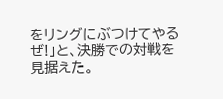をリングにぶつけてやるぜ!」と、決勝での対戦を見据えた。